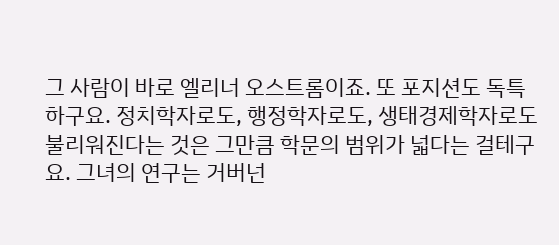그 사람이 바로 엘리너 오스트롬이죠. 또 포지션도 독특하구요. 정치학자로도, 행정학자로도, 생태경제학자로도 불리워진다는 것은 그만큼 학문의 범위가 넓다는 걸테구요. 그녀의 연구는 거버넌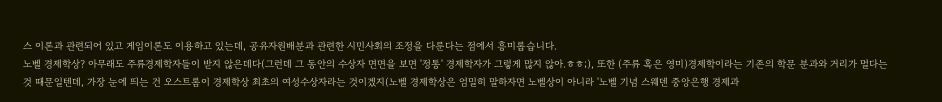스 이론과 관련되어 있고 게임이론도 이용하고 있는데, 공유자원배분과 관련한 시민사회의 조정을 다룬다는 점에서 흥미롭습니다.
노벨 경제학상? 아무래도 주류경제학자들이 받지 않은데다(그런데 그 동안의 수상자 면면을 보면 '정통' 경제학자가 그렇게 많지 않아.ㅎㅎ;), 또한 (주류 혹은 영미)경제학이라는 기존의 학문 분과와 거리가 멀다는 것 때문일텐데, 가장 눈에 띄는 건 오스트롬이 경제학상 최초의 여성수상자라는 것이겠지(노벨 경제학상은 엄밀히 말하자면 노벨상이 아니라 '노벨 기념 스웨덴 중앙은행 경제과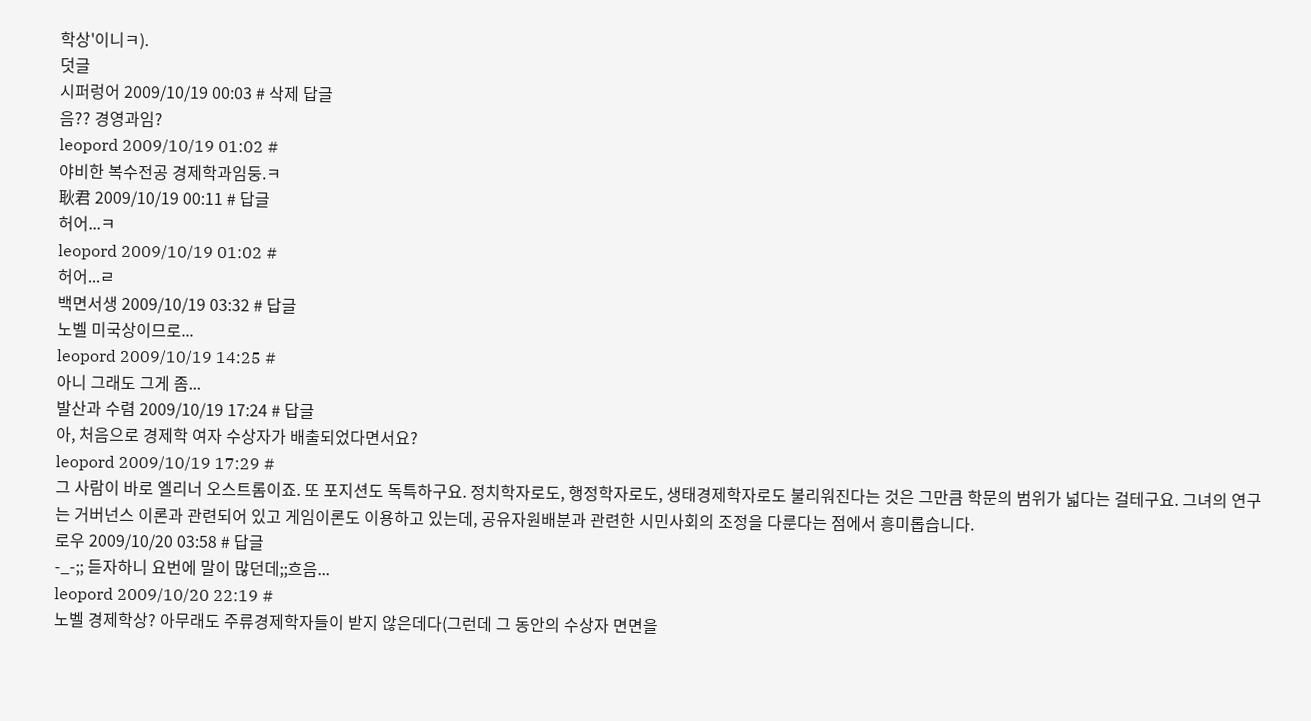학상'이니ㅋ).
덧글
시퍼렁어 2009/10/19 00:03 # 삭제 답글
음?? 경영과임?
leopord 2009/10/19 01:02 #
야비한 복수전공 경제학과임둥.ㅋ
耿君 2009/10/19 00:11 # 답글
허어...ㅋ
leopord 2009/10/19 01:02 #
허어...ㄹ
백면서생 2009/10/19 03:32 # 답글
노벨 미국상이므로...
leopord 2009/10/19 14:25 #
아니 그래도 그게 좀...
발산과 수렴 2009/10/19 17:24 # 답글
아, 처음으로 경제학 여자 수상자가 배출되었다면서요?
leopord 2009/10/19 17:29 #
그 사람이 바로 엘리너 오스트롬이죠. 또 포지션도 독특하구요. 정치학자로도, 행정학자로도, 생태경제학자로도 불리워진다는 것은 그만큼 학문의 범위가 넓다는 걸테구요. 그녀의 연구는 거버넌스 이론과 관련되어 있고 게임이론도 이용하고 있는데, 공유자원배분과 관련한 시민사회의 조정을 다룬다는 점에서 흥미롭습니다.
로우 2009/10/20 03:58 # 답글
-_-;; 듣자하니 요번에 말이 많던데;;흐음...
leopord 2009/10/20 22:19 #
노벨 경제학상? 아무래도 주류경제학자들이 받지 않은데다(그런데 그 동안의 수상자 면면을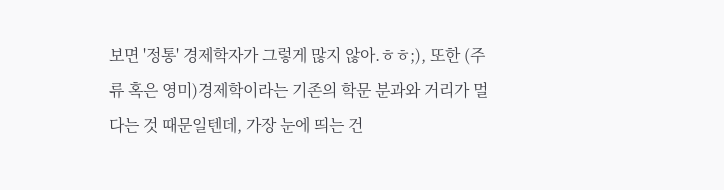보면 '정통' 경제학자가 그렇게 많지 않아.ㅎㅎ;), 또한 (주류 혹은 영미)경제학이라는 기존의 학문 분과와 거리가 멀다는 것 때문일텐데, 가장 눈에 띄는 건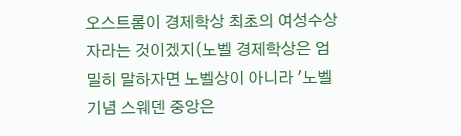오스트롬이 경제학상 최초의 여성수상자라는 것이겠지(노벨 경제학상은 엄밀히 말하자면 노벨상이 아니라 '노벨 기념 스웨덴 중앙은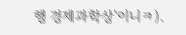행 경제과학상'이니ㅋ).